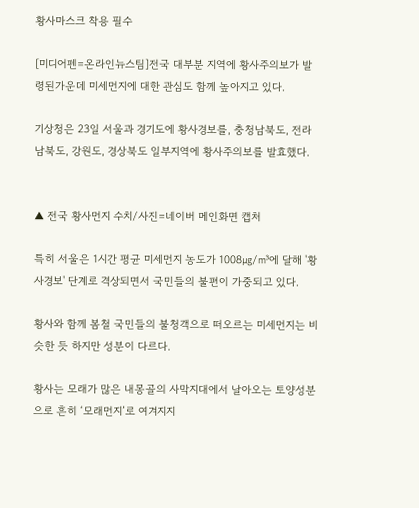황사마스크 착용 필수

[미디어펜=온라인뉴스팀]전국 대부분 지역에 황사주의보가 발령된가운데 미세먼지에 대한 관심도 함께 높아지고 있다.

기상청은 23일 서울과 경기도에 황사경보를, 충청남북도, 전라남북도, 강원도, 경상북도 일부지역에 황사주의보를 발효했다.


▲ 전국 황사먼지 수치/사진=네이버 메인화면 캡처

특히 서울은 1시간 평균 미세먼지 농도가 1008㎍/㎥에 달해 '황사경보' 단계로 격상되면서 국민들의 불편이 가중되고 있다.

황사와 함께 봄철 국민들의 불청객으로 떠오르는 미세먼지는 비슷한 듯 하지만 성분이 다르다.

황사는 모래가 많은 내몽골의 사막지대에서 날아오는 토양성분으로 흔히 ‘모래먼지’로 여겨지지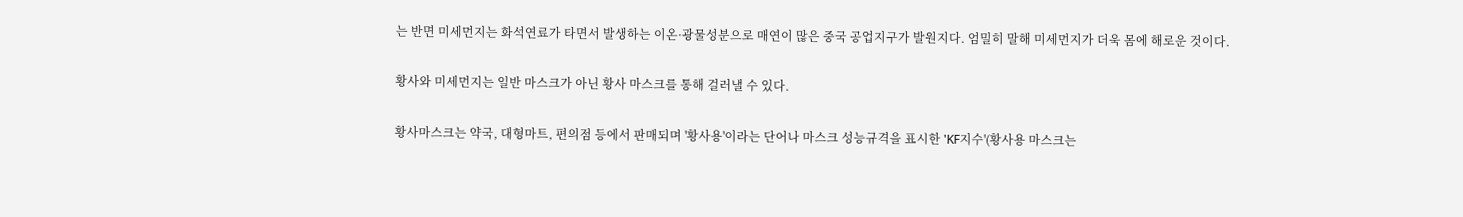는 반면 미세먼지는 화석연료가 타면서 발생하는 이온·광물성분으로 매연이 많은 중국 공업지구가 발원지다. 엄밀히 말해 미세먼지가 더욱 몸에 해로운 것이다.

황사와 미세먼지는 일반 마스크가 아닌 황사 마스크를 통해 걸러낼 수 있다.

황사마스크는 약국, 대형마트, 편의점 등에서 판매되며 '황사용'이라는 단어나 마스크 성능규격을 표시한 'KF지수'(황사용 마스크는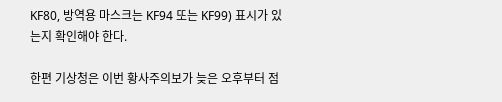KF80, 방역용 마스크는 KF94 또는 KF99) 표시가 있는지 확인해야 한다.

한편 기상청은 이번 황사주의보가 늦은 오후부터 점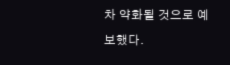차 약화될 것으로 예보했다.